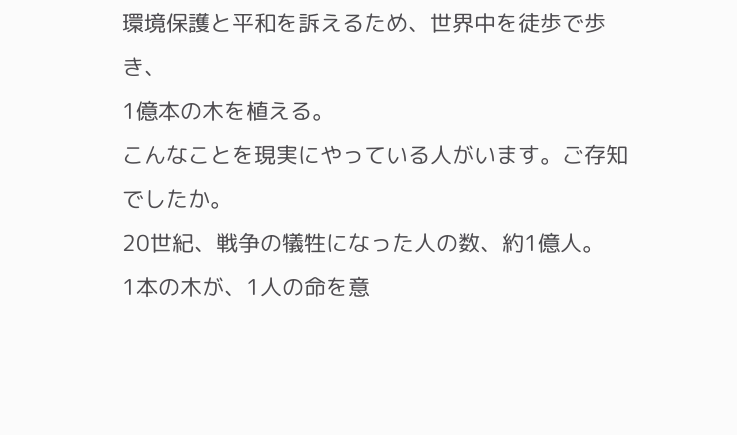環境保護と平和を訴えるため、世界中を徒歩で歩き、
1億本の木を植える。
こんなことを現実にやっている人がいます。ご存知でしたか。
20世紀、戦争の犠牲になった人の数、約1億人。
1本の木が、1人の命を意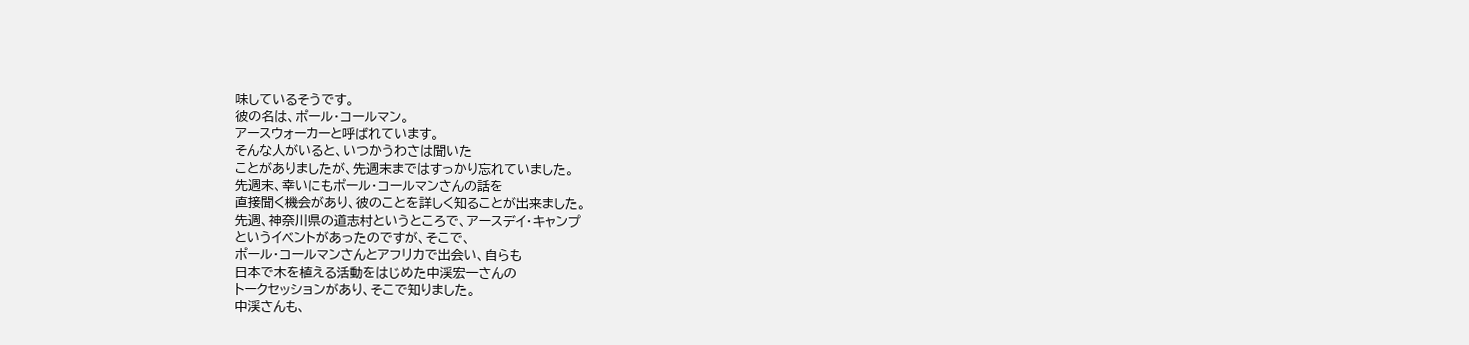味しているそうです。
彼の名は、ポール・コールマン。
アースウォーカーと呼ばれています。
そんな人がいると、いつかうわさは聞いた
ことがありましたが、先週末まではすっかり忘れていました。
先週末、幸いにもポール・コールマンさんの話を
直接聞く機会があり、彼のことを詳しく知ることが出来ました。
先週、神奈川県の道志村というところで、アースデイ・キャンプ
というイベントがあったのですが、そこで、
ポール・コールマンさんとアフリカで出会い、自らも
日本で木を植える活動をはじめた中渓宏一さんの
トークセッションがあり、そこで知りました。
中渓さんも、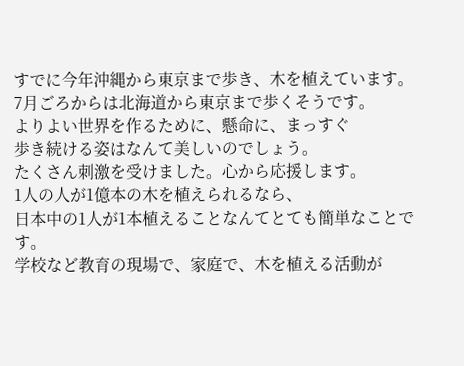すでに今年沖縄から東京まで歩き、木を植えています。
7月ごろからは北海道から東京まで歩くそうです。
よりよい世界を作るために、懸命に、まっすぐ
歩き続ける姿はなんて美しいのでしょう。
たくさん刺激を受けました。心から応援します。
1人の人が1億本の木を植えられるなら、
日本中の1人が1本植えることなんてとても簡単なことです。
学校など教育の現場で、家庭で、木を植える活動が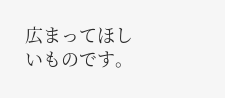広まってほしいものです。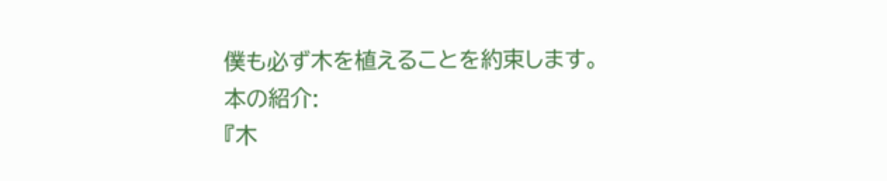僕も必ず木を植えることを約束します。
本の紹介:
『木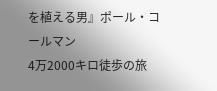を植える男』ポール・コールマン
4万2000キロ徒歩の旅